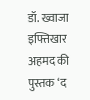डॉ. ख्वाजा इफ्तिखार अहमद की पुस्तक ‘द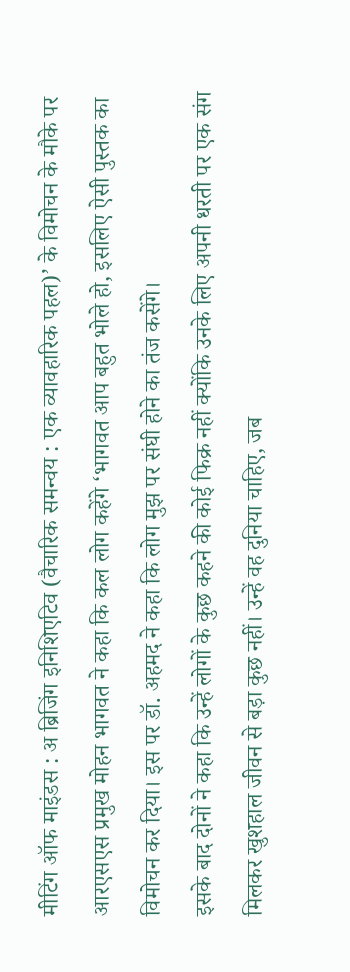मीटिंग ऑफ माइंडस : अ ब्रिजिंग इनिशिएटिव (वैचारिक समन्वय : एक व्यावहारिक पहल)’ के विमोचन के मौके पर आरएसएस प्रमुख मोहन भागवत ने कहा कि कल लोग कहेंगे ‘भागवत आप बहुत भोले हो, इसलिए ऐसी पुस्तक का विमोचन कर दिया। इस पर डॉ. अहमद ने कहा कि लोग मुझ पर संघी होने का तंज कसेंगे।
इसके बाद दोनों ने कहा कि उन्हें लोगों के कुछ कहने की कोई फिक्र नहीं क्योंकि उनके लिए अपनी धरती पर एक संग मिलकर खुशहाल जीवन से बड़ा कुछ नहीं। उन्हें वह दुनिया चाहिए, जब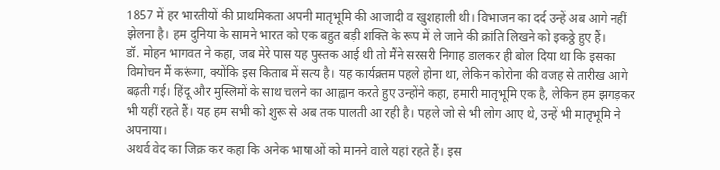1857 में हर भारतीयों की प्राथमिकता अपनी मातृभूमि की आजादी व खुशहाली थी। विभाजन का दर्द उन्हें अब आगे नहीं झेलना है। हम दुनिया के सामने भारत को एक बहुत बड़ी शक्ति के रूप में ले जाने की क्रांति लिखने को इकठ्ठे हुए हैं।
डॉ. मोहन भागवत ने कहा, जब मेरे पास यह पुस्तक आई थी तो मैंने सरसरी निगाह डालकर ही बोल दिया था कि इसका विमोचन मैं करूंगा, क्योंकि इस किताब में सत्य है। यह कार्यक्र्तम पहले होना था, लेकिन कोरोना की वजह से तारीख आगे बढ़ती गई। हिंदू और मुस्लिमों के साथ चलने का आह्वान करते हुए उन्होंने कहा, हमारी मातृभूमि एक है, लेकिन हम झगड़कर भी यहीं रहते हैं। यह हम सभी को शुरू से अब तक पालती आ रही है। पहले जो से भी लोग आए थे, उन्हें भी मातृभूमि ने अपनाया।
अथर्व वेद का जिक्र कर कहा कि अनेक भाषाओं को मानने वाले यहां रहते हैं। इस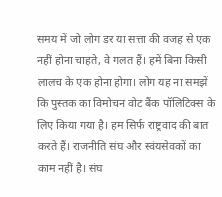समय में जो लोग डर या सत्ता की वजह से एक नहीं होना चाहते, वे गलत हैं। हमें बिना किसी लालच के एक होना होगा। लोग यह ना समझें कि पुस्तक का विमोचन वोट बैंक पॉलिटिक्स के लिए किया गया है। हम सिर्फ राष्ट्रवाद की बात करते हैं। राजनीति संघ और स्वंयसेवकों का काम नहीं है। संघ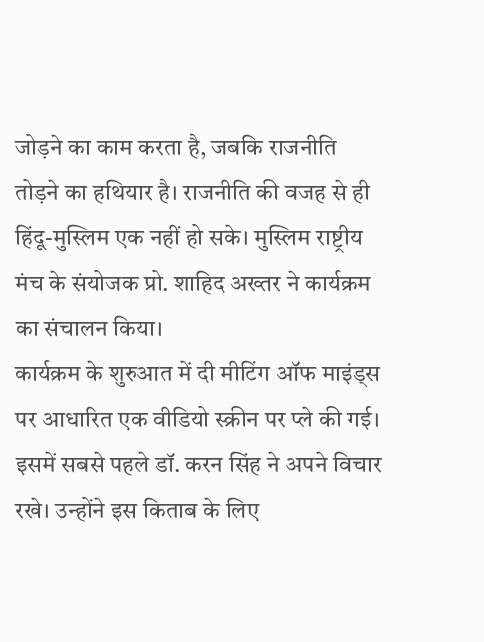जोड़ने का काम करता है, जबकि राजनीति तोड़ने का हथियार है। राजनीति की वजह से ही हिंदू-मुस्लिम एक नहीं हो सके। मुस्लिम राष्ट्रीय मंच के संयोजक प्रो. शाहिद अख्तर ने कार्यक्रम का संचालन किया।
कार्यक्रम के शुरुआत में दी मीटिंग ऑफ माइंड्स पर आधारित एक वीडियो स्क्रीन पर प्ले की गई। इसमें सबसे पहले डॉ. करन सिंह ने अपने विचार रखे। उन्होंने इस किताब के लिए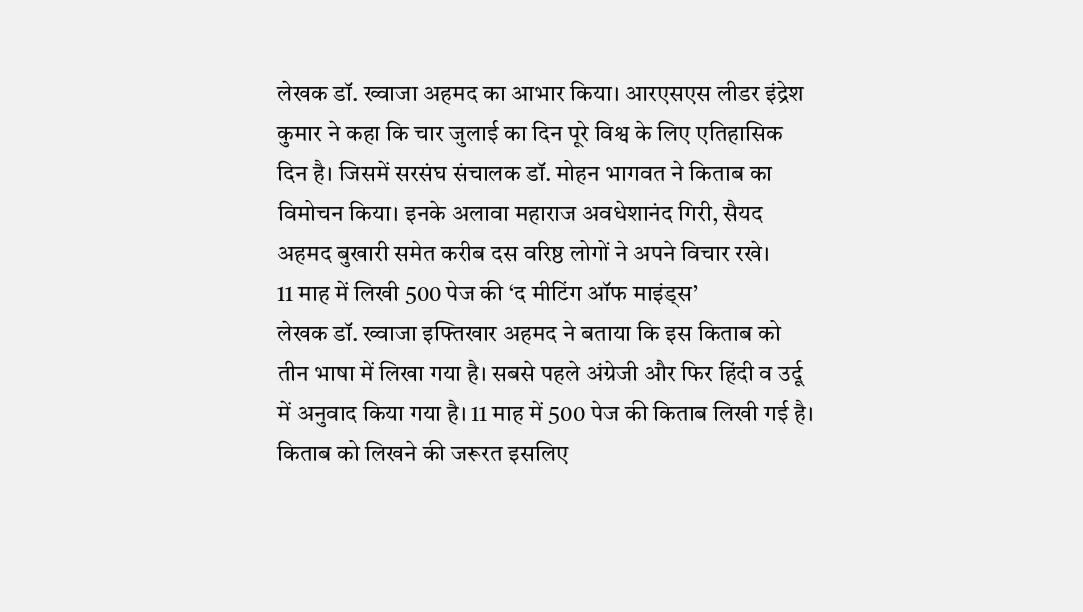लेखक डॉ. ख्वाजा अहमद का आभार किया। आरएसएस लीडर इंद्रेश कुमार ने कहा कि चार जुलाई का दिन पूरे विश्व के लिए एतिहासिक दिन है। जिसमें सरसंघ संचालक डॉ. मोहन भागवत ने किताब का विमोचन किया। इनके अलावा महाराज अवधेशानंद गिरी, सैयद अहमद बुखारी समेत करीब दस वरिष्ठ लोगों ने अपने विचार रखे।
11 माह में लिखी 500 पेज की ‘द मीटिंग ऑफ माइंड्स’
लेखक डॉ. ख्वाजा इफ्तिखार अहमद ने बताया कि इस किताब को तीन भाषा में लिखा गया है। सबसे पहले अंग्रेजी और फिर हिंदी व उर्दू में अनुवाद किया गया है। 11 माह में 500 पेज की किताब लिखी गई है। किताब को लिखने की जरूरत इसलिए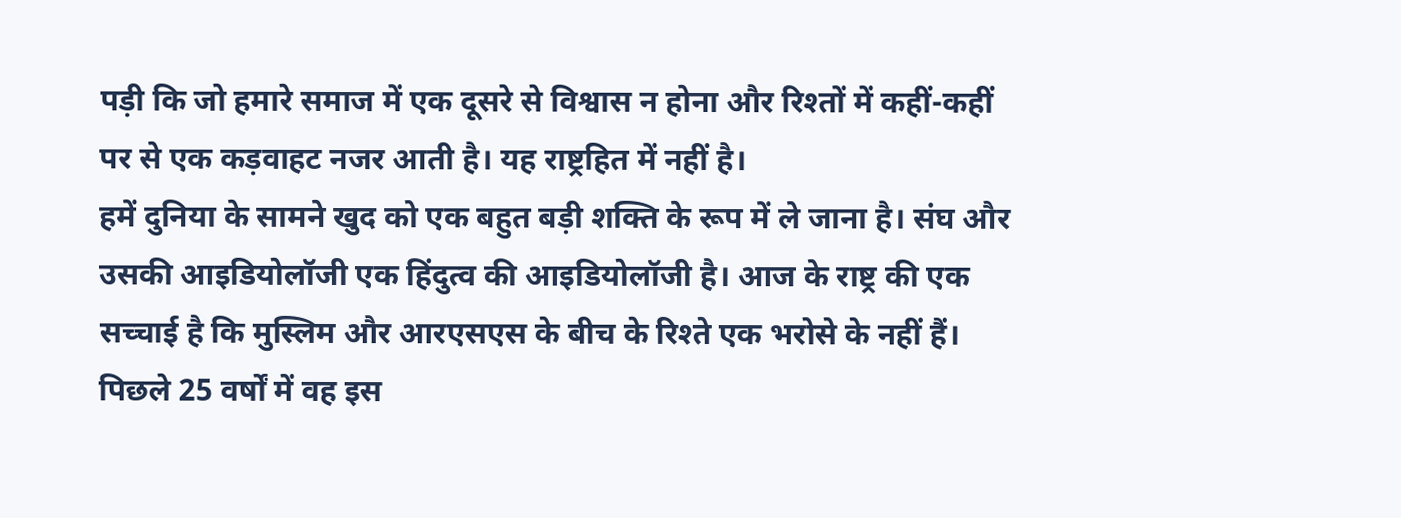पड़ी कि जो हमारे समाज में एक दूसरे से विश्वास न होना और रिश्तों में कहीं-कहीं पर से एक कड़वाहट नजर आती है। यह राष्ट्रहित में नहीं है।
हमें दुनिया के सामने खुद को एक बहुत बड़ी शक्ति के रूप में ले जाना है। संघ और उसकी आइडियोलॉजी एक हिंदुत्व की आइडियोलॉजी है। आज के राष्ट्र की एक सच्चाई है कि मुस्लिम और आरएसएस के बीच के रिश्ते एक भरोसे के नहीं हैं। पिछले 25 वर्षों में वह इस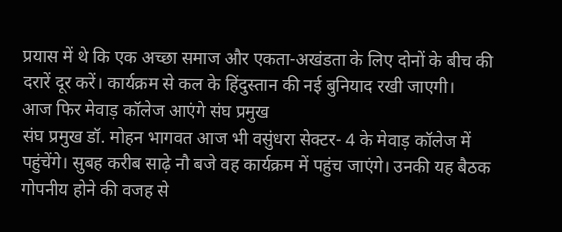प्रयास में थे कि एक अच्छा समाज और एकता-अखंडता के लिए दोनों के बीच की दरारें दूर करें। कार्यक्रम से कल के हिंदुस्तान की नई बुनियाद रखी जाएगी।
आज फिर मेवाड़ कॉलेज आएंगे संघ प्रमुख
संघ प्रमुख डॉ. मोहन भागवत आज भी वसुंधरा सेक्टर- 4 के मेवाड़ कॉलेज में पहुंचेंगे। सुबह करीब साढ़े नौ बजे वह कार्यक्रम में पहुंच जाएंगे। उनकी यह बैठक गोपनीय होने की वजह से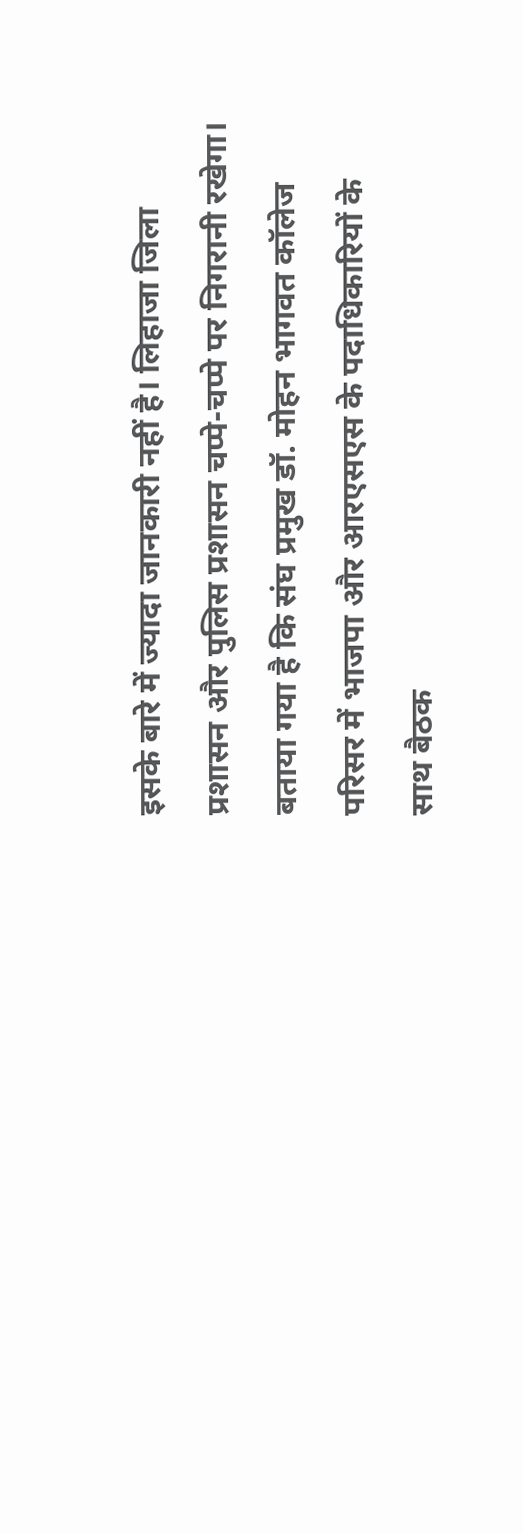इसके बारे में ज्यादा जानकारी नहीं है। लिहाजा जिला प्रशासन और पुलिस प्रशासन चप्पे-चप्पे पर निगरानी रखेगा। बताया गया है कि संघ प्रमुख डॉ. मोहन भागवत कॉलेज परिसर में भाजपा और आरएसएस के पदाधिकारियों के साथ बैठक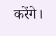करेंगे।